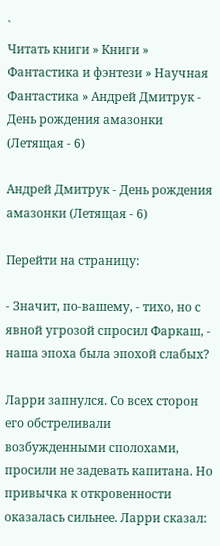`
Читать книги » Книги » Фантастика и фэнтези » Научная Фантастика » Андрей Дмитрук - День рождения амазонки (Летящая - 6)

Андрей Дмитрук - День рождения амазонки (Летящая - 6)

Перейти на страницу:

- Значит, по-вашему, - тихо, но с явной угрозой спросил Фаркаш, - наша эпоха была эпохой слабых?

Ларри запнулся. Со всех сторон его обстреливали возбужденными сполохами, просили не задевать капитана. Но привычка к откровенности оказалась сильнее. Ларри сказал: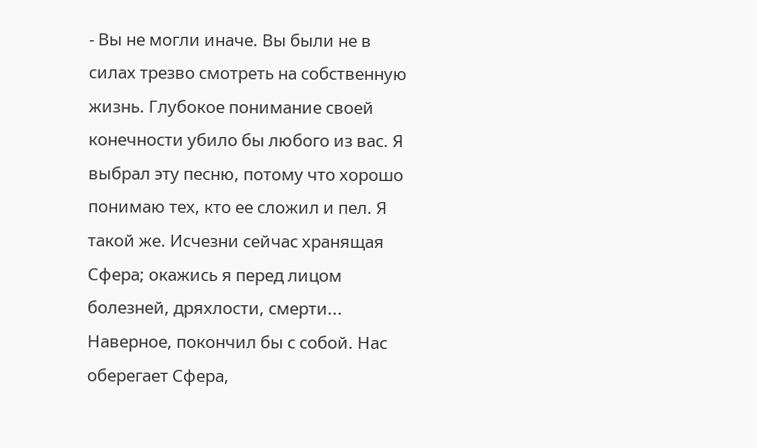- Вы не могли иначе. Вы были не в силах трезво смотреть на собственную жизнь. Глубокое понимание своей конечности убило бы любого из вас. Я выбрал эту песню, потому что хорошо понимаю тех, кто ее сложил и пел. Я такой же. Исчезни сейчас хранящая Сфера; окажись я перед лицом болезней, дряхлости, смерти... Наверное, покончил бы с собой. Нас оберегает Сфера,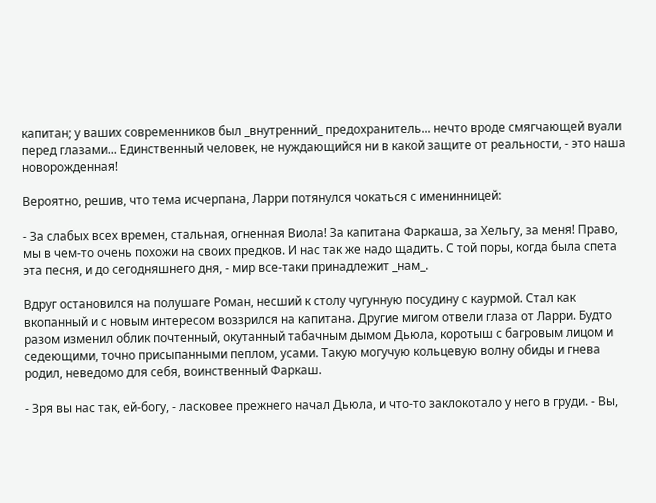капитан; у ваших современников был _внутренний_ предохранитель... нечто вроде смягчающей вуали перед глазами... Единственный человек, не нуждающийся ни в какой защите от реальности, - это наша новорожденная!

Вероятно, решив, что тема исчерпана, Ларри потянулся чокаться с именинницей:

- За слабых всех времен, стальная, огненная Виола! За капитана Фаркаша, за Хельгу, за меня! Право, мы в чем-то очень похожи на своих предков. И нас так же надо щадить. С той поры, когда была спета эта песня, и до сегодняшнего дня, - мир все-таки принадлежит _нам_.

Вдруг остановился на полушаге Роман, несший к столу чугунную посудину с каурмой. Стал как вкопанный и с новым интересом воззрился на капитана. Другие мигом отвели глаза от Ларри. Будто разом изменил облик почтенный, окутанный табачным дымом Дьюла, коротыш с багровым лицом и седеющими, точно присыпанными пеплом, усами. Такую могучую кольцевую волну обиды и гнева родил, неведомо для себя, воинственный Фаркаш.

- Зря вы нас так, ей-богу, - ласковее прежнего начал Дьюла, и что-то заклокотало у него в груди. - Вы,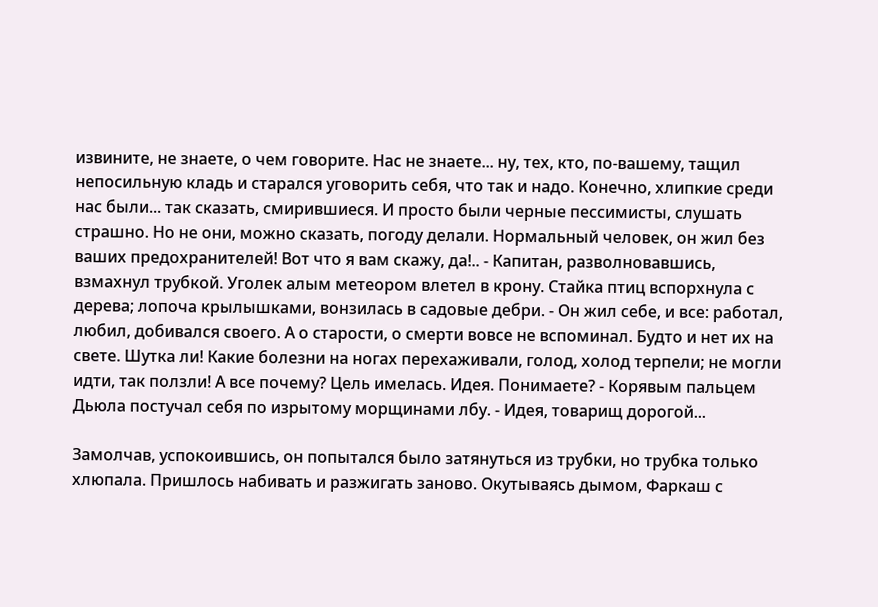извините, не знаете, о чем говорите. Нас не знаете... ну, тех, кто, по-вашему, тащил непосильную кладь и старался уговорить себя, что так и надо. Конечно, хлипкие среди нас были... так сказать, смирившиеся. И просто были черные пессимисты, слушать страшно. Но не они, можно сказать, погоду делали. Нормальный человек, он жил без ваших предохранителей! Вот что я вам скажу, да!.. - Капитан, разволновавшись, взмахнул трубкой. Уголек алым метеором влетел в крону. Стайка птиц вспорхнула с дерева; лопоча крылышками, вонзилась в садовые дебри. - Он жил себе, и все: работал, любил, добивался своего. А о старости, о смерти вовсе не вспоминал. Будто и нет их на свете. Шутка ли! Какие болезни на ногах перехаживали, голод, холод терпели; не могли идти, так ползли! А все почему? Цель имелась. Идея. Понимаете? - Корявым пальцем Дьюла постучал себя по изрытому морщинами лбу. - Идея, товарищ дорогой...

Замолчав, успокоившись, он попытался было затянуться из трубки, но трубка только хлюпала. Пришлось набивать и разжигать заново. Окутываясь дымом, Фаркаш с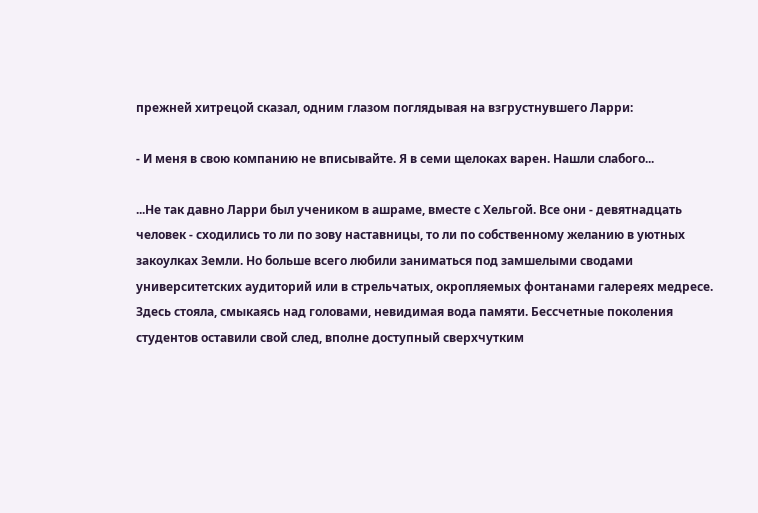прежней хитрецой сказал, одним глазом поглядывая на взгрустнувшего Ларри:

- И меня в свою компанию не вписывайте. Я в семи щелоках варен. Нашли слабого...

...Не так давно Ларри был учеником в ашраме, вместе с Хельгой. Все они - девятнадцать человек - сходились то ли по зову наставницы, то ли по собственному желанию в уютных закоулках Земли. Но больше всего любили заниматься под замшелыми сводами университетских аудиторий или в стрельчатых, окропляемых фонтанами галереях медресе. Здесь стояла, смыкаясь над головами, невидимая вода памяти. Бессчетные поколения студентов оставили свой след, вполне доступный сверхчутким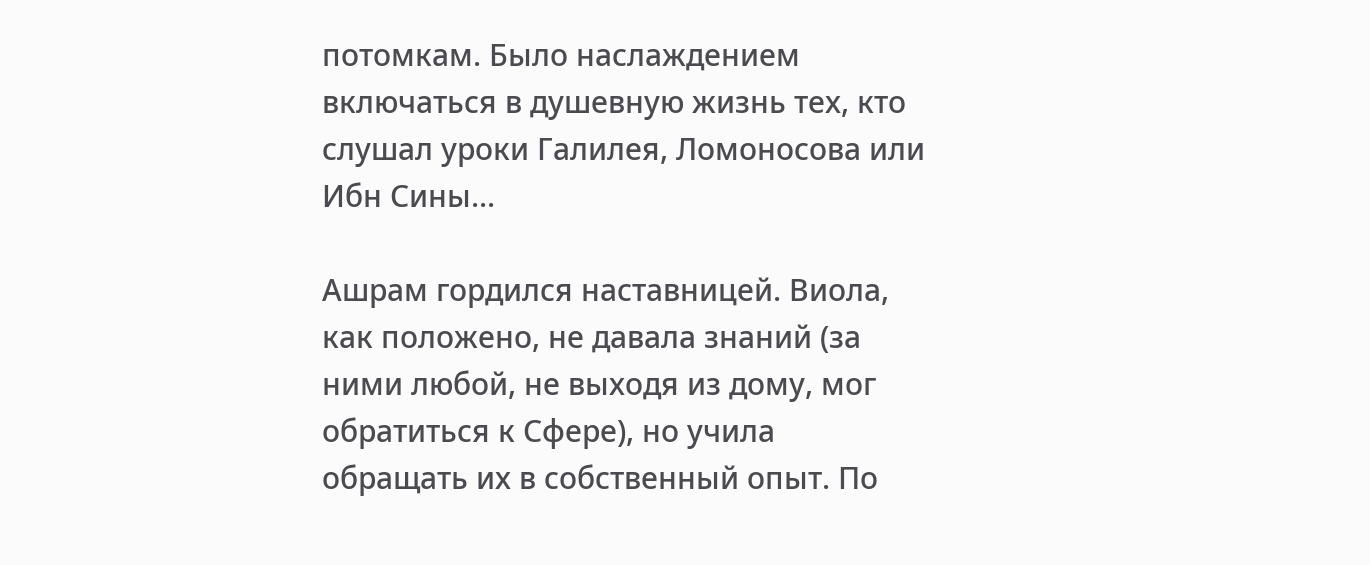потомкам. Было наслаждением включаться в душевную жизнь тех, кто слушал уроки Галилея, Ломоносова или Ибн Сины...

Ашрам гордился наставницей. Виола, как положено, не давала знаний (за ними любой, не выходя из дому, мог обратиться к Сфере), но учила обращать их в собственный опыт. По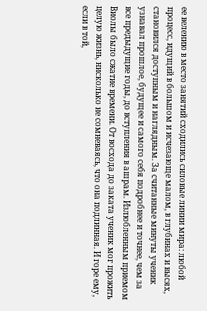ее велению в место занятий сходились силовые линии мира: любой процесс, идущий в большом и исчезающе малом, в глубинах и высях, становился доступным и наглядным. За считанные минуты ученик узнавал прошлое, будущее и самого себя подробнее и точнее, чем за все предыдущие годы, до вступления в ашрам. Излюбленным приемом Виолы было сжатие времени. От восхода до заката ученик мог прожить целую жизнь, нисколько не сомневаясь, что она подлинная. И горе ему, если в той,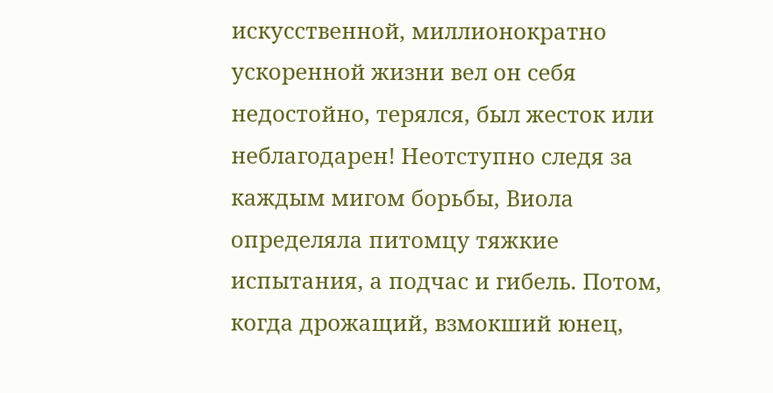искусственной, миллионократно ускоренной жизни вел он себя недостойно, терялся, был жесток или неблагодарен! Неотступно следя за каждым мигом борьбы, Виола определяла питомцу тяжкие испытания, а подчас и гибель. Потом, когда дрожащий, взмокший юнец,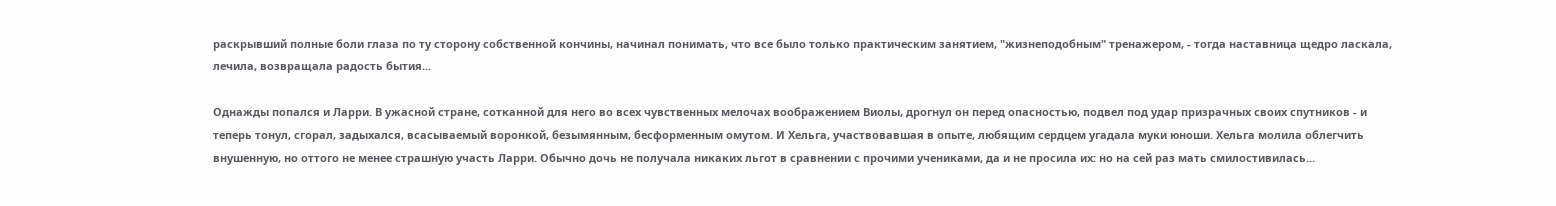раскрывший полные боли глаза по ту сторону собственной кончины, начинал понимать, что все было только практическим занятием, "жизнеподобным" тренажером, - тогда наставница щедро ласкала, лечила, возвращала радость бытия...

Однажды попался и Ларри. В ужасной стране, сотканной для него во всех чувственных мелочах воображением Виолы, дрогнул он перед опасностью, подвел под удар призрачных своих спутников - и теперь тонул, сгорал, задыхался, всасываемый воронкой, безымянным, бесформенным омутом. И Хельга, участвовавшая в опыте, любящим сердцем угадала муки юноши. Хельга молила облегчить внушенную, но оттого не менее страшную участь Ларри. Обычно дочь не получала никаких льгот в сравнении с прочими учениками, да и не просила их: но на сей раз мать смилостивилась...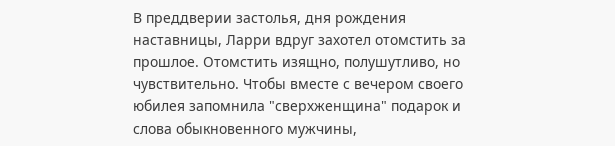В преддверии застолья, дня рождения наставницы, Ларри вдруг захотел отомстить за прошлое. Отомстить изящно, полушутливо, но чувствительно. Чтобы вместе с вечером своего юбилея запомнила "сверхженщина" подарок и слова обыкновенного мужчины,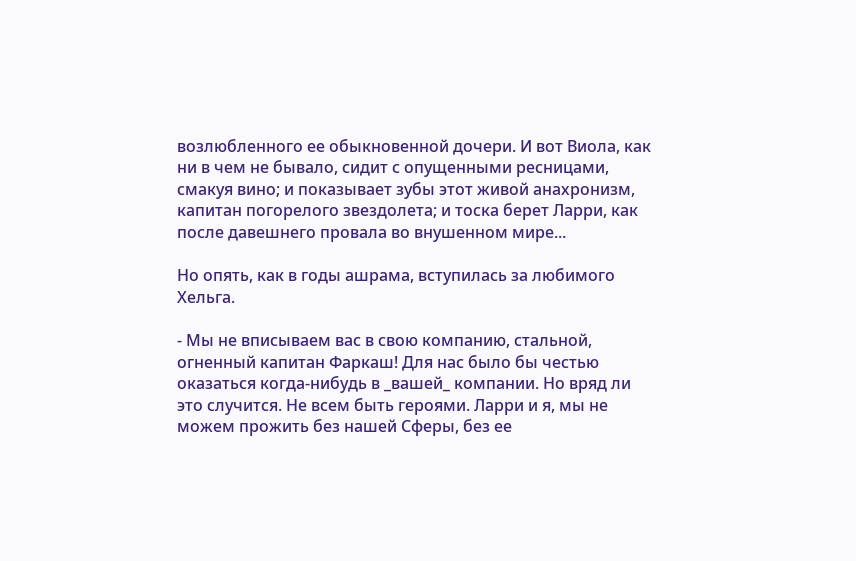возлюбленного ее обыкновенной дочери. И вот Виола, как ни в чем не бывало, сидит с опущенными ресницами, смакуя вино; и показывает зубы этот живой анахронизм, капитан погорелого звездолета; и тоска берет Ларри, как после давешнего провала во внушенном мире...

Но опять, как в годы ашрама, вступилась за любимого Хельга.

- Мы не вписываем вас в свою компанию, стальной, огненный капитан Фаркаш! Для нас было бы честью оказаться когда-нибудь в _вашей_ компании. Но вряд ли это случится. Не всем быть героями. Ларри и я, мы не можем прожить без нашей Сферы, без ее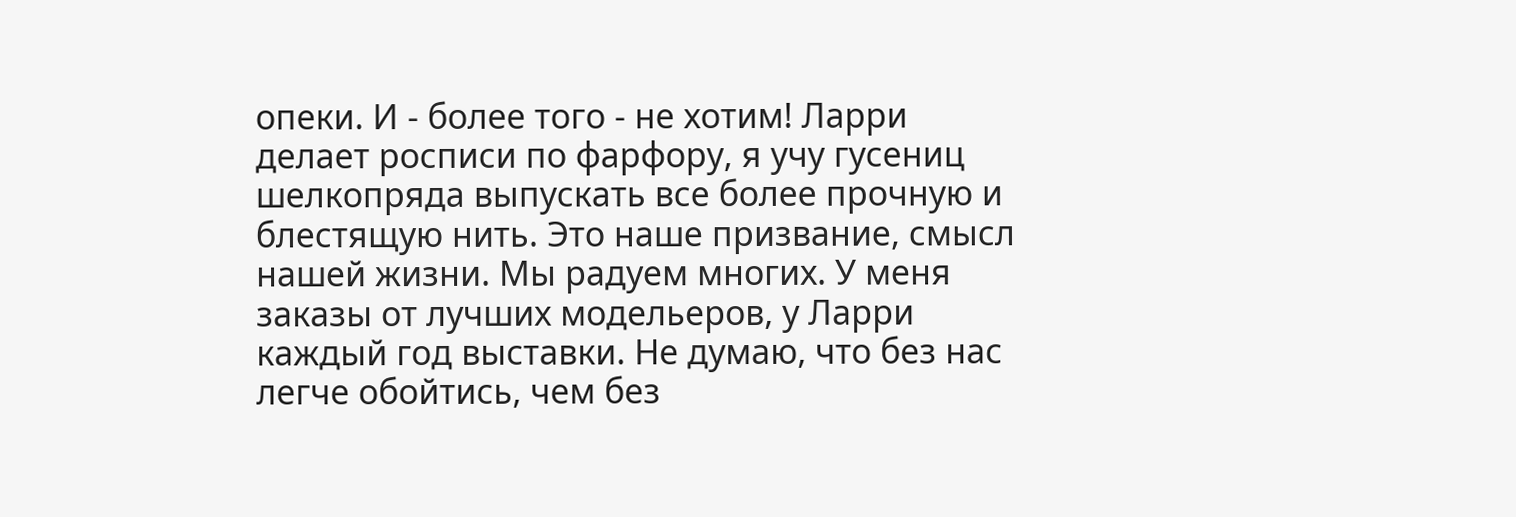опеки. И - более того - не хотим! Ларри делает росписи по фарфору, я учу гусениц шелкопряда выпускать все более прочную и блестящую нить. Это наше призвание, смысл нашей жизни. Мы радуем многих. У меня заказы от лучших модельеров, у Ларри каждый год выставки. Не думаю, что без нас легче обойтись, чем без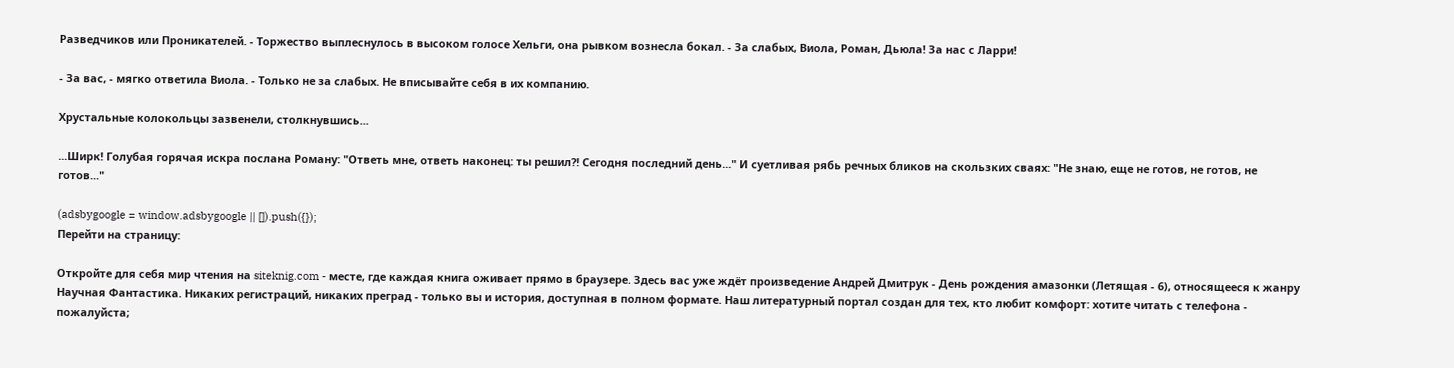Разведчиков или Проникателей. - Торжество выплеснулось в высоком голосе Хельги, она рывком вознесла бокал. - За слабых, Виола, Роман, Дьюла! За нас с Ларри!

- За вас, - мягко ответила Виола. - Только не за слабых. Не вписывайте себя в их компанию.

Хрустальные колокольцы зазвенели, столкнувшись...

...Ширк! Голубая горячая искра послана Роману: "Ответь мне, ответь наконец: ты решил?! Сегодня последний день..." И суетливая рябь речных бликов на скользких сваях: "Не знаю, еще не готов, не готов, не готов..."

(adsbygoogle = window.adsbygoogle || []).push({});
Перейти на страницу:

Откройте для себя мир чтения на siteknig.com - месте, где каждая книга оживает прямо в браузере. Здесь вас уже ждёт произведение Андрей Дмитрук - День рождения амазонки (Летящая - 6), относящееся к жанру Научная Фантастика. Никаких регистраций, никаких преград - только вы и история, доступная в полном формате. Наш литературный портал создан для тех, кто любит комфорт: хотите читать с телефона - пожалуйста;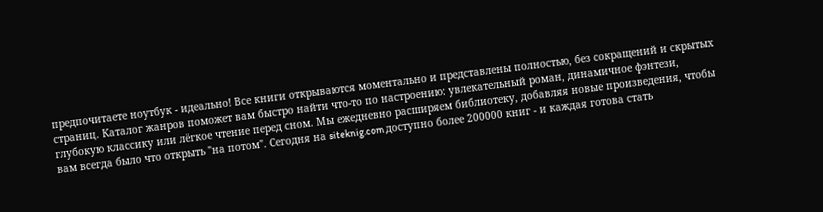предпочитаете ноутбук - идеально! Все книги открываются моментально и представлены полностью, без сокращений и скрытых страниц. Каталог жанров поможет вам быстро найти что-то по настроению: увлекательный роман, динамичное фэнтези, глубокую классику или лёгкое чтение перед сном. Мы ежедневно расширяем библиотеку, добавляя новые произведения, чтобы вам всегда было что открыть "на потом". Сегодня на siteknig.com доступно более 200000 книг - и каждая готова стать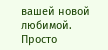вашей новой любимой. Просто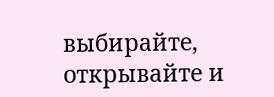выбирайте, открывайте и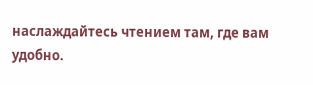наслаждайтесь чтением там, где вам удобно.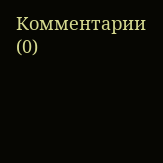Комментарии (0)